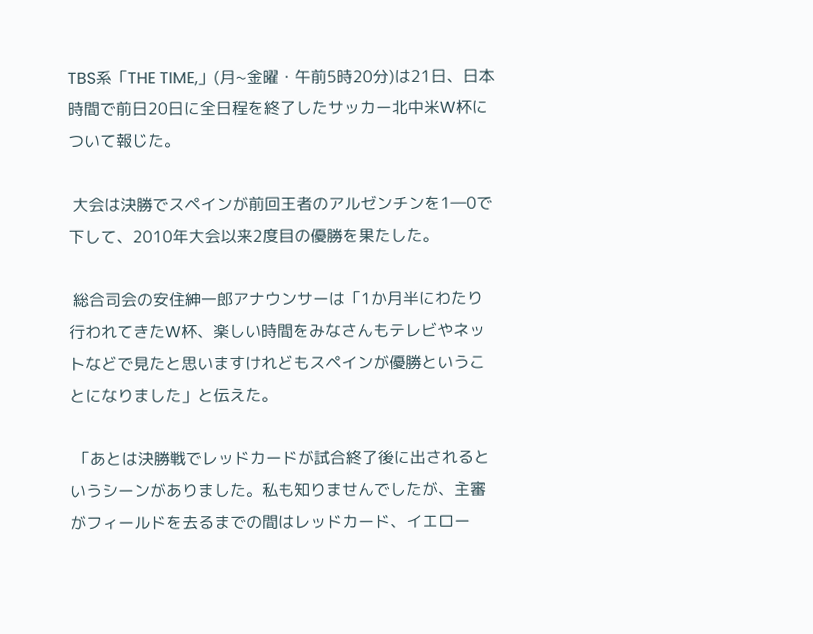TBS系「THE TIME,」(月~金曜・午前5時20分)は21日、日本時間で前日20日に全日程を終了したサッカー北中米W杯について報じた。

 大会は決勝でスペインが前回王者のアルゼンチンを1―0で下して、2010年大会以来2度目の優勝を果たした。

 総合司会の安住紳一郎アナウンサーは「1か月半にわたり行われてきたW杯、楽しい時間をみなさんもテレビやネットなどで見たと思いますけれどもスペインが優勝ということになりました」と伝えた。

 「あとは決勝戦でレッドカードが試合終了後に出されるというシーンがありました。私も知りませんでしたが、主審がフィールドを去るまでの間はレッドカード、イエロー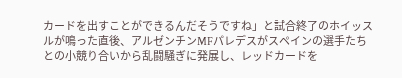カードを出すことができるんだそうですね」と試合終了のホイッスルが鳴った直後、アルゼンチンMFパレデスがスペインの選手たちとの小競り合いから乱闘騒ぎに発展し、レッドカードを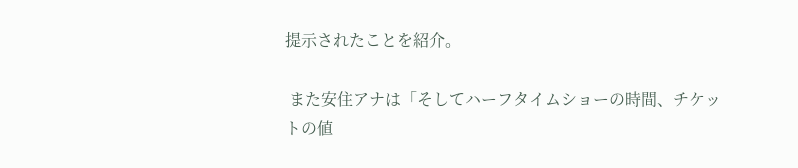提示されたことを紹介。

 また安住アナは「そしてハーフタイムショーの時間、チケットの値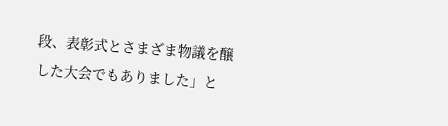段、表彰式とさまざま物議を醸した大会でもありました」と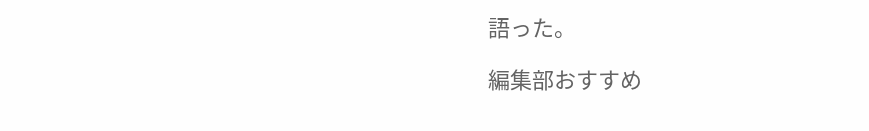語った。

編集部おすすめ